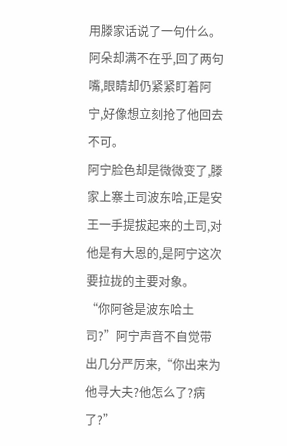用滕家话说了一句什么。
阿朵却满不在乎,回了两句嘴,眼睛却仍紧紧盯着阿宁,好像想立刻抢了他回去不可。
阿宁脸色却是微微变了,滕家上寨土司波东哈,正是安王一手提拔起来的土司,对他是有大恩的,是阿宁这次要拉拢的主要对象。
“你阿爸是波东哈土司?”阿宁声音不自觉带出几分严厉来,“你出来为他寻大夫?他怎么了?病了?”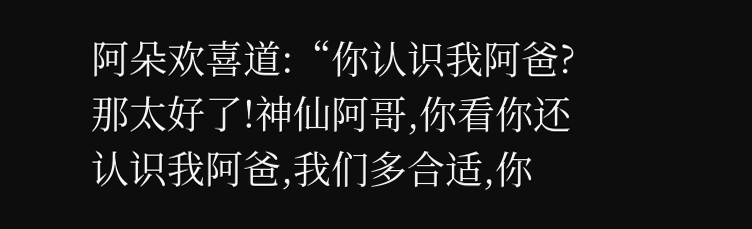阿朵欢喜道:“你认识我阿爸?那太好了!神仙阿哥,你看你还认识我阿爸,我们多合适,你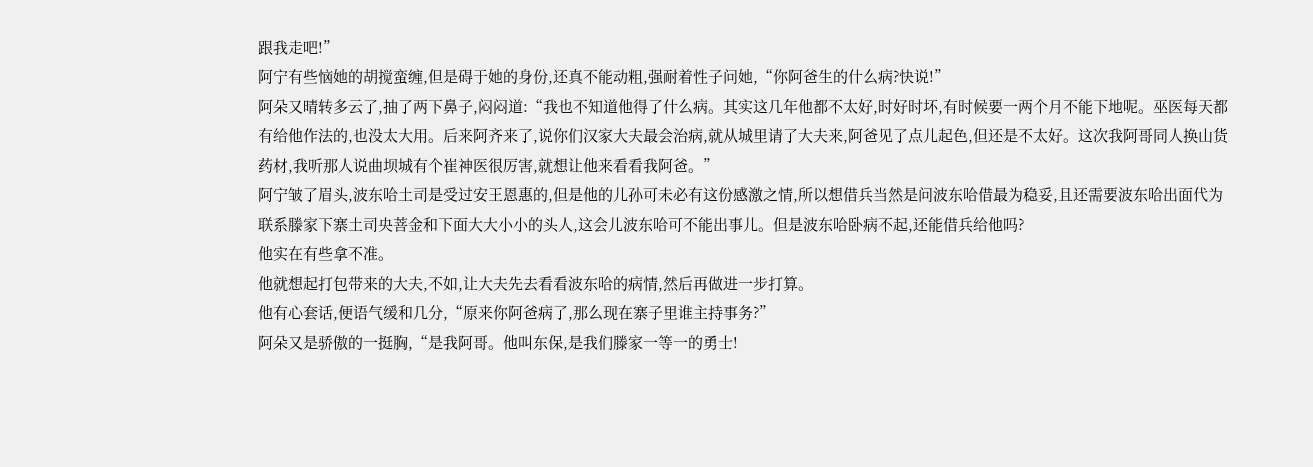跟我走吧!”
阿宁有些恼她的胡搅蛮缠,但是碍于她的身份,还真不能动粗,强耐着性子问她,“你阿爸生的什么病?快说!”
阿朵又晴转多云了,抽了两下鼻子,闷闷道:“我也不知道他得了什么病。其实这几年他都不太好,时好时坏,有时候要一两个月不能下地呢。巫医每天都有给他作法的,也没太大用。后来阿齐来了,说你们汉家大夫最会治病,就从城里请了大夫来,阿爸见了点儿起色,但还是不太好。这次我阿哥同人换山货药材,我听那人说曲坝城有个崔神医很厉害,就想让他来看看我阿爸。”
阿宁皱了眉头,波东哈土司是受过安王恩惠的,但是他的儿孙可未必有这份感激之情,所以想借兵当然是问波东哈借最为稳妥,且还需要波东哈出面代为联系滕家下寨土司央菩金和下面大大小小的头人,这会儿波东哈可不能出事儿。但是波东哈卧病不起,还能借兵给他吗?
他实在有些拿不准。
他就想起打包带来的大夫,不如,让大夫先去看看波东哈的病情,然后再做进一步打算。
他有心套话,便语气缓和几分,“原来你阿爸病了,那么现在寨子里谁主持事务?”
阿朵又是骄傲的一挺胸,“是我阿哥。他叫东保,是我们滕家一等一的勇士!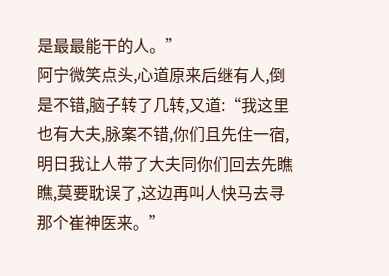是最最能干的人。”
阿宁微笑点头,心道原来后继有人,倒是不错,脑子转了几转,又道:“我这里也有大夫,脉案不错,你们且先住一宿,明日我让人带了大夫同你们回去先瞧瞧,莫要耽误了,这边再叫人快马去寻那个崔神医来。”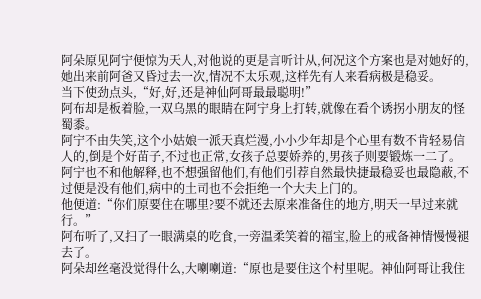阿朵原见阿宁便惊为天人,对他说的更是言听计从,何况这个方案也是对她好的,她出来前阿爸又昏过去一次,情况不太乐观,这样先有人来看病极是稳妥。
当下使劲点头,“好,好,还是神仙阿哥最最聪明!”
阿布却是板着脸,一双乌黑的眼睛在阿宁身上打转,就像在看个诱拐小朋友的怪蜀黍。
阿宁不由失笑,这个小姑娘一派天真烂漫,小小少年却是个心里有数不肯轻易信人的,倒是个好苗子,不过也正常,女孩子总要娇养的,男孩子则要锻炼一二了。
阿宁也不和他解释,也不想强留他们,有他们引荐自然最快捷最稳妥也最隐蔽,不过便是没有他们,病中的土司也不会拒绝一个大夫上门的。
他便道:“你们原要住在哪里?要不就还去原来准备住的地方,明天一早过来就行。”
阿布听了,又扫了一眼满桌的吃食,一旁温柔笑着的福宝,脸上的戒备神情慢慢褪去了。
阿朵却丝毫没觉得什么,大喇喇道:“原也是要住这个村里呢。神仙阿哥让我住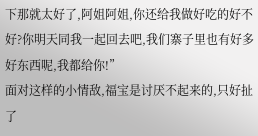下那就太好了,阿姐阿姐,你还给我做好吃的好不好?你明天同我一起回去吧,我们寨子里也有好多好东西呢,我都给你!”
面对这样的小情敌,福宝是讨厌不起来的,只好扯了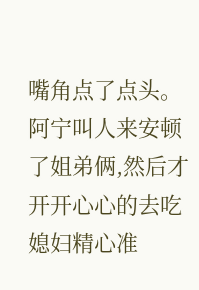嘴角点了点头。
阿宁叫人来安顿了姐弟俩,然后才开开心心的去吃媳妇精心准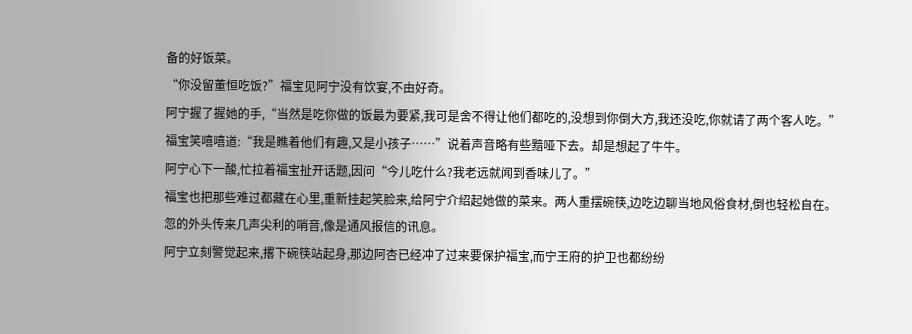备的好饭菜。
“你没留董恒吃饭?”福宝见阿宁没有饮宴,不由好奇。
阿宁握了握她的手,“当然是吃你做的饭最为要紧,我可是舍不得让他们都吃的,没想到你倒大方,我还没吃,你就请了两个客人吃。”
福宝笑嘻嘻道:“我是瞧着他们有趣,又是小孩子……”说着声音略有些黯哑下去。却是想起了牛牛。
阿宁心下一酸,忙拉着福宝扯开话题,因问“今儿吃什么?我老远就闻到香味儿了。”
福宝也把那些难过都藏在心里,重新挂起笑脸来,给阿宁介绍起她做的菜来。两人重摆碗筷,边吃边聊当地风俗食材,倒也轻松自在。
忽的外头传来几声尖利的哨音,像是通风报信的讯息。
阿宁立刻警觉起来,撂下碗筷站起身,那边阿杏已经冲了过来要保护福宝,而宁王府的护卫也都纷纷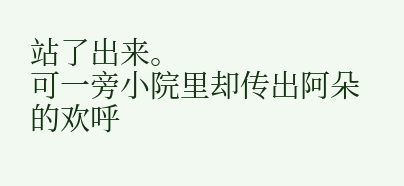站了出来。
可一旁小院里却传出阿朵的欢呼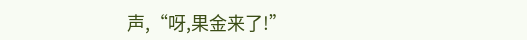声,“呀,果金来了!”